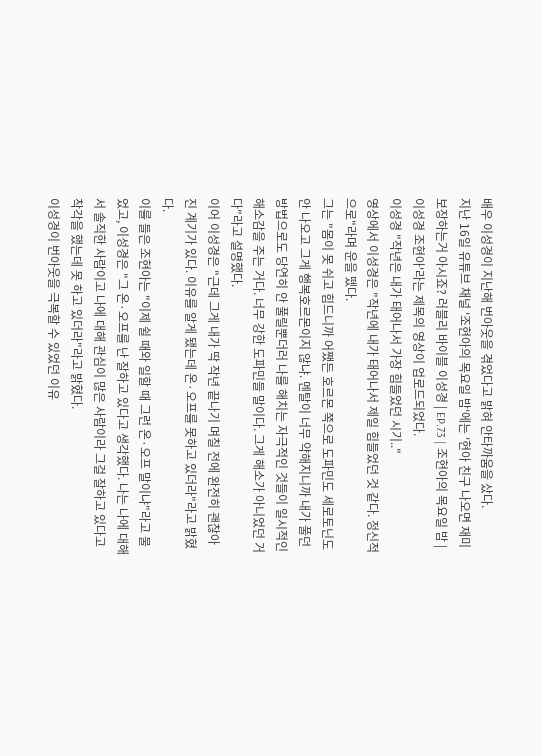배우 이성경이 지난해 번아웃을 겪었다고 밝혀 안타까움을 샀다.
지난 16일 유튜브 채널 '조현아의 목요일 밤'에는 '현아 친구 나오면 재미 보장하는거 아시죠? 러블리 바이블 이성경 | EP.73 | 조현아의 목요일 밤 | 이성경 조현아'라는 제목의 영상이 업로드되었다.
이성경 "작년은 내가 태어나서 가장 힘들었던 시기.."
영상에서 이성경은 "작년에 내가 태어나서 제일 힘들었던 것 같다. 정신적으로"라며 운을 뗐다.
그는 "몸이 못 쉬고 힘드니까 어쨌든 호르몬 쪽으로 도파민도 세로토닌도 안 나오고 그게 행복호르몬이지 않냐. 멘탈이 너무 약해지니까 내가 풀던 방법으로도 당연히 안 풀릴뿐더러 나를 해치는 자극적인 것들이 일시적인 해소감을 주는 거다. 너무 강한 도파민들 말이다. 그게 해소가 아니었던 거다"라고 설명했다.
이어 이성경은 "근데 그게 내가 딱 작년 끝나기 며칠 전에 완전히 괜찮아진 계기가 있다. 이유를 알게 됐는데 온·오프를 못하고 있더라"라고 밝혔다.
이를 들은 조현아는 "이제 쉴 때와 일할 때 그런 온·오프 말이냐"라고 물었고, 이성경은 "그 온·오프를 난 잘하고 있다고 생각했다. 나는 나에 대해서 솔직한 사람이고 나에 대해 관심이 많은 사람이라 그걸 잘하고 있다고 착각을 했는데 못 하고 있더라"라고 밝혔다.
이성경이 번아웃을 극복할 수 있었던 이유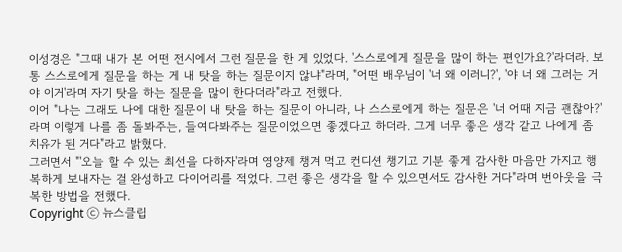이성경은 "그때 내가 본 어떤 전시에서 그런 질문을 한 게 있었다. '스스로에게 질문을 많이 하는 편인가요?'라더라. 보통 스스로에게 질문을 하는 게 내 탓을 하는 질문이지 않냐"라며, "어떤 배우님이 '너 왜 이러니?', '야 너 왜 그러는 거야 이거'라며 자기 탓을 하는 질문을 많이 한다더라"라고 전했다.
이어 "나는 그래도 나에 대한 질문이 내 탓을 하는 질문이 아니라, 나 스스로에게 하는 질문은 '너 어때 지금 괜찮아?'라며 이렇게 나를 좀 돌봐주는, 들여다봐주는 질문이었으면 좋겠다고 하더라. 그게 너무 좋은 생각 같고 나에게 좀 치유가 된 거다"라고 밝혔다.
그러면서 "'오늘 할 수 있는 최선을 다하자'라며 영양제 챙겨 먹고 컨디션 챙기고 기분 좋게 감사한 마음만 가지고 행복하게 보내자는 걸 완성하고 다이어리를 적었다. 그런 좋은 생각을 할 수 있으면서도 감사한 거다"라며 번아웃을 극복한 방법을 전했다.
Copyright ⓒ 뉴스클립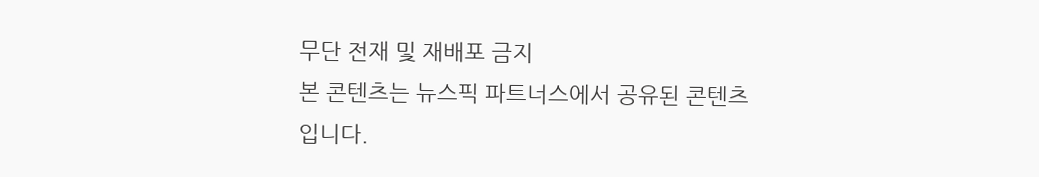무단 전재 및 재배포 금지
본 콘텐츠는 뉴스픽 파트너스에서 공유된 콘텐츠입니다.